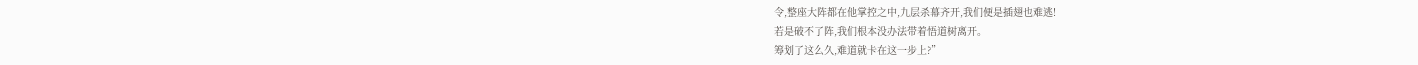令,整座大阵都在他掌控之中,九层杀幕齐开,我们便是插翅也难逃!
若是破不了阵,我们根本没办法带着悟道树离开。
筹划了这么久,难道就卡在这一步上?”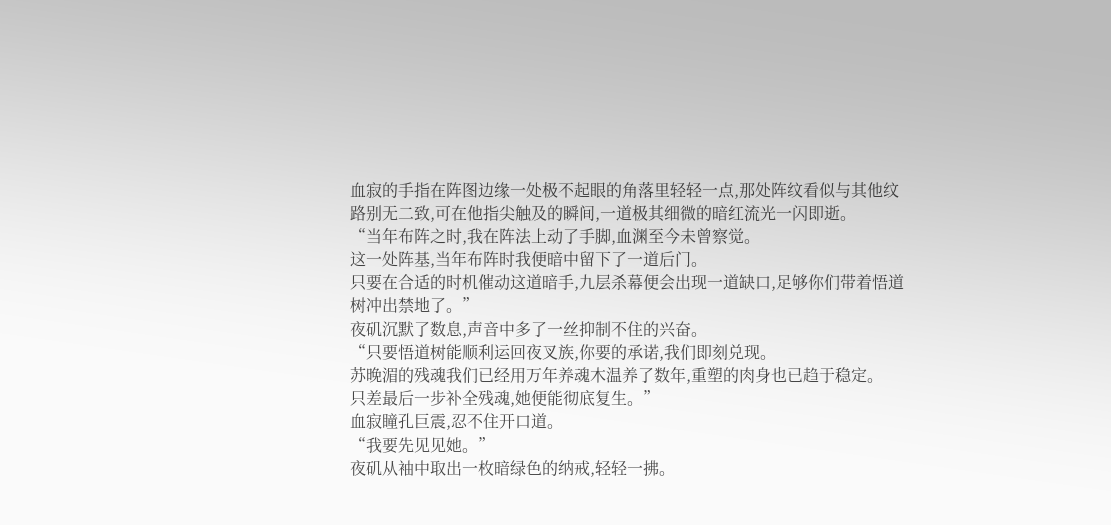血寂的手指在阵图边缘一处极不起眼的角落里轻轻一点,那处阵纹看似与其他纹路别无二致,可在他指尖触及的瞬间,一道极其细微的暗红流光一闪即逝。
“当年布阵之时,我在阵法上动了手脚,血渊至今未曾察觉。
这一处阵基,当年布阵时我便暗中留下了一道后门。
只要在合适的时机催动这道暗手,九层杀幕便会出现一道缺口,足够你们带着悟道树冲出禁地了。”
夜矶沉默了数息,声音中多了一丝抑制不住的兴奋。
“只要悟道树能顺利运回夜叉族,你要的承诺,我们即刻兑现。
苏晚湄的残魂我们已经用万年养魂木温养了数年,重塑的肉身也已趋于稳定。
只差最后一步补全残魂,她便能彻底复生。”
血寂瞳孔巨震,忍不住开口道。
“我要先见见她。”
夜矶从袖中取出一枚暗绿色的纳戒,轻轻一拂。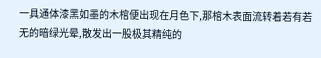一具通体漆黑如墨的木棺便出现在月色下,那棺木表面流转着若有若无的暗绿光晕,散发出一股极其精纯的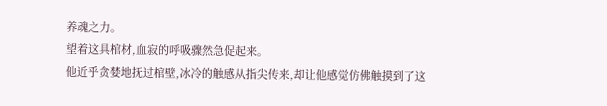养魂之力。
望着这具棺材,血寂的呼吸骤然急促起来。
他近乎贪婪地抚过棺壁,冰冷的触感从指尖传来,却让他感觉仿佛触摸到了这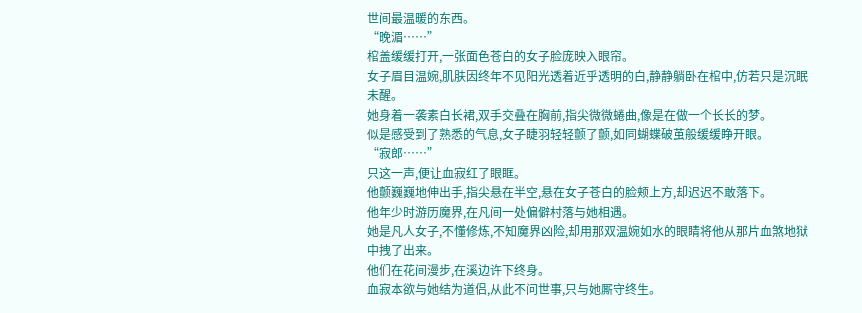世间最温暖的东西。
“晚湄……”
棺盖缓缓打开,一张面色苍白的女子脸庞映入眼帘。
女子眉目温婉,肌肤因终年不见阳光透着近乎透明的白,静静躺卧在棺中,仿若只是沉眠未醒。
她身着一袭素白长裙,双手交叠在胸前,指尖微微蜷曲,像是在做一个长长的梦。
似是感受到了熟悉的气息,女子睫羽轻轻颤了颤,如同蝴蝶破茧般缓缓睁开眼。
“寂郎……”
只这一声,便让血寂红了眼眶。
他颤巍巍地伸出手,指尖悬在半空,悬在女子苍白的脸颊上方,却迟迟不敢落下。
他年少时游历魔界,在凡间一处偏僻村落与她相遇。
她是凡人女子,不懂修炼,不知魔界凶险,却用那双温婉如水的眼睛将他从那片血煞地狱中拽了出来。
他们在花间漫步,在溪边许下终身。
血寂本欲与她结为道侣,从此不问世事,只与她厮守终生。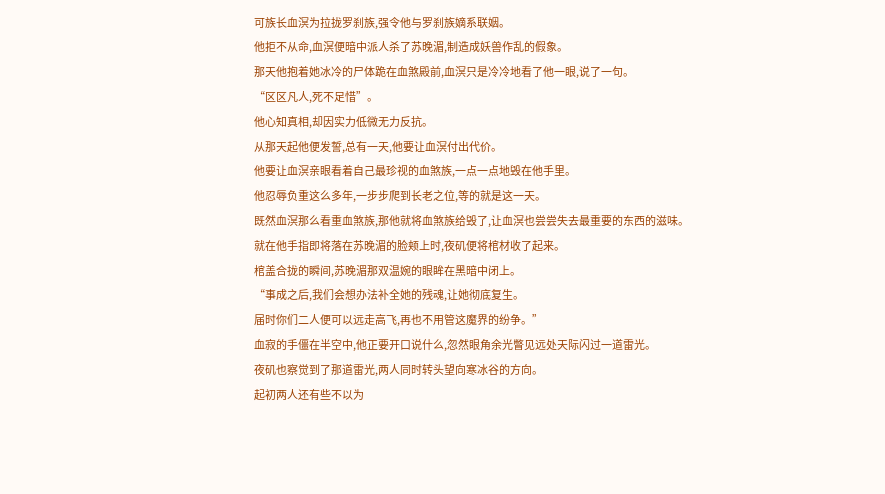可族长血溟为拉拢罗刹族,强令他与罗刹族嫡系联姻。
他拒不从命,血溟便暗中派人杀了苏晚湄,制造成妖兽作乱的假象。
那天他抱着她冰冷的尸体跪在血煞殿前,血溟只是冷冷地看了他一眼,说了一句。
“区区凡人,死不足惜”。
他心知真相,却因实力低微无力反抗。
从那天起他便发誓,总有一天,他要让血溟付出代价。
他要让血溟亲眼看着自己最珍视的血煞族,一点一点地毁在他手里。
他忍辱负重这么多年,一步步爬到长老之位,等的就是这一天。
既然血溟那么看重血煞族,那他就将血煞族给毁了,让血溟也尝尝失去最重要的东西的滋味。
就在他手指即将落在苏晚湄的脸颊上时,夜矶便将棺材收了起来。
棺盖合拢的瞬间,苏晚湄那双温婉的眼眸在黑暗中闭上。
“事成之后,我们会想办法补全她的残魂,让她彻底复生。
届时你们二人便可以远走高飞,再也不用管这魔界的纷争。”
血寂的手僵在半空中,他正要开口说什么,忽然眼角余光瞥见远处天际闪过一道雷光。
夜矶也察觉到了那道雷光,两人同时转头望向寒冰谷的方向。
起初两人还有些不以为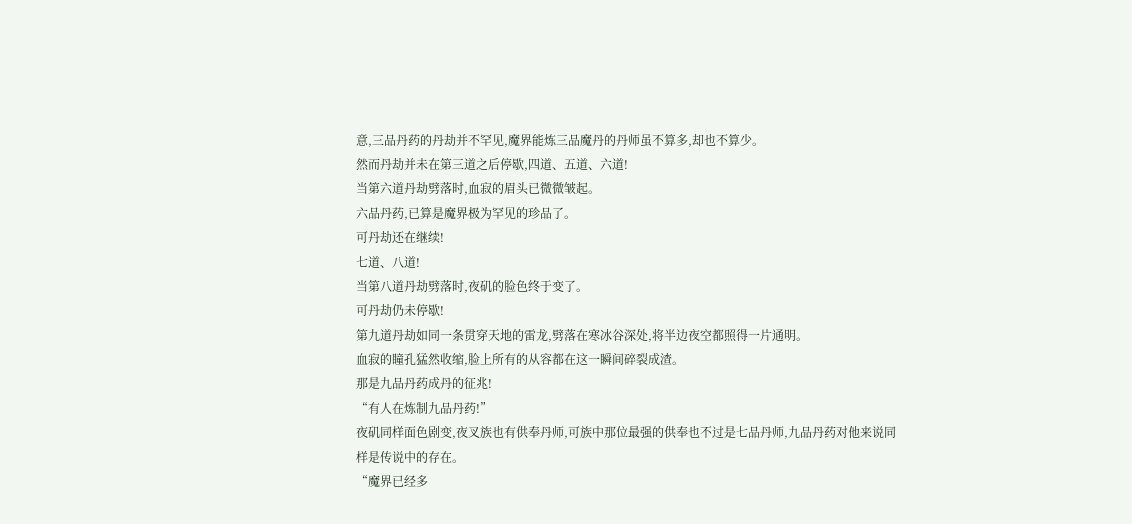意,三品丹药的丹劫并不罕见,魔界能炼三品魔丹的丹师虽不算多,却也不算少。
然而丹劫并未在第三道之后停歇,四道、五道、六道!
当第六道丹劫劈落时,血寂的眉头已微微皱起。
六品丹药,已算是魔界极为罕见的珍品了。
可丹劫还在继续!
七道、八道!
当第八道丹劫劈落时,夜矶的脸色终于变了。
可丹劫仍未停歇!
第九道丹劫如同一条贯穿天地的雷龙,劈落在寒冰谷深处,将半边夜空都照得一片通明。
血寂的瞳孔猛然收缩,脸上所有的从容都在这一瞬间碎裂成渣。
那是九品丹药成丹的征兆!
“有人在炼制九品丹药!”
夜矶同样面色剧变,夜叉族也有供奉丹师,可族中那位最强的供奉也不过是七品丹师,九品丹药对他来说同样是传说中的存在。
“魔界已经多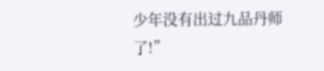少年没有出过九品丹师了!”